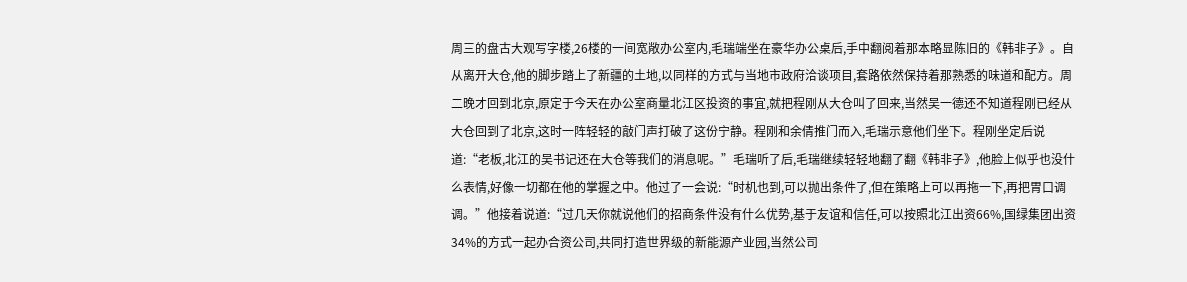周三的盘古大观写字楼,26楼的一间宽敞办公室内,毛瑞端坐在豪华办公桌后,手中翻阅着那本略显陈旧的《韩非子》。自从离开大仓,他的脚步踏上了新疆的土地,以同样的方式与当地市政府洽谈项目,套路依然保持着那熟悉的味道和配方。周二晚才回到北京,原定于今天在办公室商量北江区投资的事宜,就把程刚从大仓叫了回来,当然吴一德还不知道程刚已经从大仓回到了北京,这时一阵轻轻的敲门声打破了这份宁静。程刚和余倩推门而入,毛瑞示意他们坐下。程刚坐定后说道:“老板,北江的吴书记还在大仓等我们的消息呢。”毛瑞听了后,毛瑞继续轻轻地翻了翻《韩非子》,他脸上似乎也没什么表情,好像一切都在他的掌握之中。他过了一会说:“时机也到,可以抛出条件了,但在策略上可以再拖一下,再把胃口调调。”他接着说道:“过几天你就说他们的招商条件没有什么优势,基于友谊和信任,可以按照北江出资66%,国绿集团出资34%的方式一起办合资公司,共同打造世界级的新能源产业园,当然公司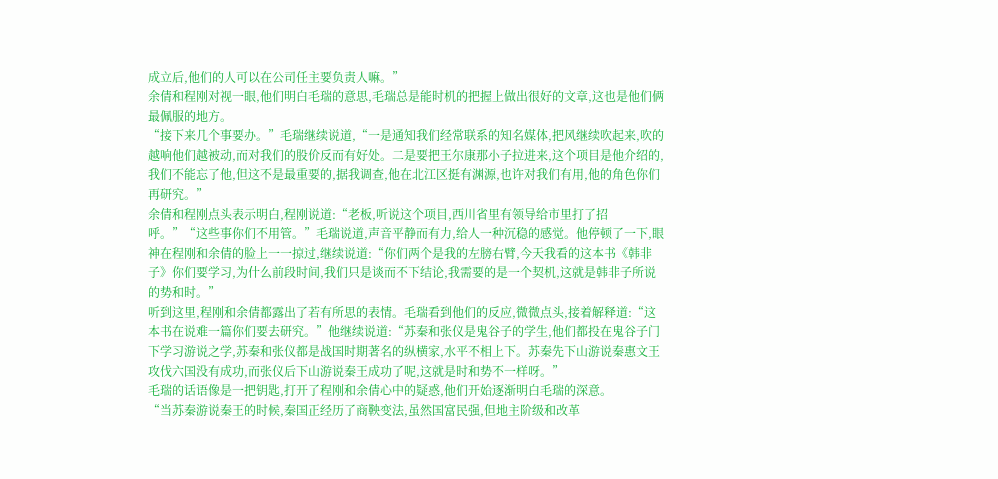成立后,他们的人可以在公司任主要负责人嘛。”
余倩和程刚对视一眼,他们明白毛瑞的意思,毛瑞总是能时机的把握上做出很好的文章,这也是他们俩最佩服的地方。
“接下来几个事要办。”毛瑞继续说道,“一是通知我们经常联系的知名媒体,把风继续吹起来,吹的越响他们越被动,而对我们的股价反而有好处。二是要把王尔康那小子拉进来,这个项目是他介绍的,我们不能忘了他,但这不是最重要的,据我调查,他在北江区挺有渊源,也许对我们有用,他的角色你们再研究。”
余倩和程刚点头表示明白,程刚说道:“老板,听说这个项目,西川省里有领导给市里打了招呼。”“这些事你们不用管。”毛瑞说道,声音平静而有力,给人一种沉稳的感觉。他停顿了一下,眼神在程刚和余倩的脸上一一掠过,继续说道:“你们两个是我的左膀右臂,今天我看的这本书《韩非子》你们要学习,为什么前段时间,我们只是谈而不下结论,我需要的是一个契机,这就是韩非子所说的势和时。”
听到这里,程刚和余倩都露出了若有所思的表情。毛瑞看到他们的反应,微微点头,接着解释道:“这本书在说难一篇你们要去研究。”他继续说道:“苏秦和张仪是鬼谷子的学生,他们都投在鬼谷子门下学习游说之学,苏秦和张仪都是战国时期著名的纵横家,水平不相上下。苏秦先下山游说秦惠文王攻伐六国没有成功,而张仪后下山游说秦王成功了呢,这就是时和势不一样呀。”
毛瑞的话语像是一把钥匙,打开了程刚和余倩心中的疑惑,他们开始逐渐明白毛瑞的深意。
“当苏秦游说秦王的时候,秦国正经历了商鞅变法,虽然国富民强,但地主阶级和改革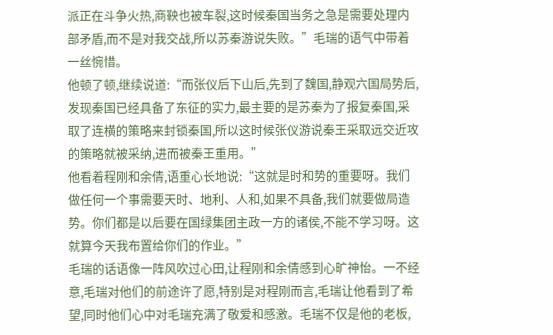派正在斗争火热,商鞅也被车裂,这时候秦国当务之急是需要处理内部矛盾,而不是对我交战,所以苏秦游说失败。”毛瑞的语气中带着一丝惋惜。
他顿了顿,继续说道:“而张仪后下山后,先到了魏国,静观六国局势后,发现秦国已经具备了东征的实力,最主要的是苏秦为了报复秦国,采取了连横的策略来封锁秦国,所以这时候张仪游说秦王采取远交近攻的策略就被采纳,进而被秦王重用。”
他看着程刚和余倩,语重心长地说:“这就是时和势的重要呀。我们做任何一个事需要天时、地利、人和,如果不具备,我们就要做局造势。你们都是以后要在国绿集团主政一方的诸侯,不能不学习呀。这就算今天我布置给你们的作业。”
毛瑞的话语像一阵风吹过心田,让程刚和余倩感到心旷神怡。一不经意,毛瑞对他们的前途许了愿,特别是对程刚而言,毛瑞让他看到了希望,同时他们心中对毛瑞充满了敬爱和感激。毛瑞不仅是他的老板,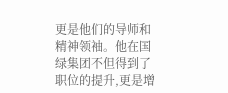更是他们的导师和精神领袖。他在国绿集团不但得到了职位的提升,更是增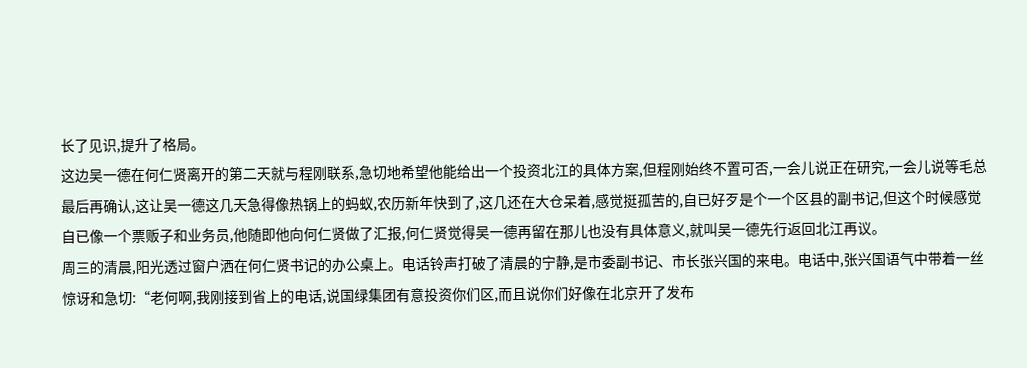长了见识,提升了格局。
这边吴一德在何仁贤离开的第二天就与程刚联系,急切地希望他能给出一个投资北江的具体方案,但程刚始终不置可否,一会儿说正在研究,一会儿说等毛总最后再确认,这让吴一德这几天急得像热锅上的蚂蚁,农历新年快到了,这几还在大仓呆着,感觉挺孤苦的,自已好歹是个一个区县的副书记,但这个时候感觉自已像一个票贩子和业务员,他随即他向何仁贤做了汇报,何仁贤觉得吴一德再留在那儿也没有具体意义,就叫吴一德先行返回北江再议。
周三的清晨,阳光透过窗户洒在何仁贤书记的办公桌上。电话铃声打破了清晨的宁静,是市委副书记、市长张兴国的来电。电话中,张兴国语气中带着一丝惊讶和急切:“老何啊,我刚接到省上的电话,说国绿集团有意投资你们区,而且说你们好像在北京开了发布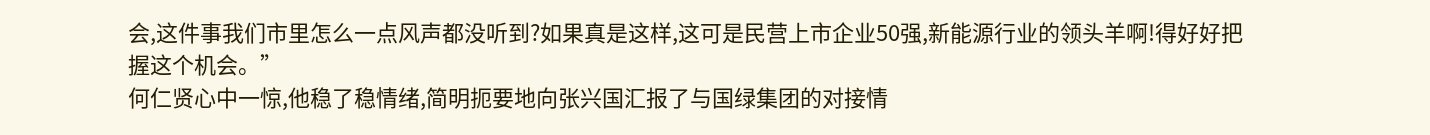会,这件事我们市里怎么一点风声都没听到?如果真是这样,这可是民营上市企业50强,新能源行业的领头羊啊!得好好把握这个机会。”
何仁贤心中一惊,他稳了稳情绪,简明扼要地向张兴国汇报了与国绿集团的对接情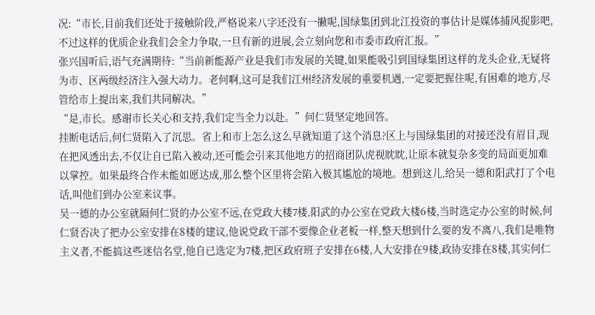况:“市长,目前我们还处于接触阶段,严格说来八字还没有一撇呢,国绿集团到北江投资的事估计是媒体捕风捉影吧,不过这样的优质企业我们会全力争取,一旦有新的进展,会立刻向您和市委市政府汇报。”
张兴国听后,语气充满期待:“当前新能源产业是我们市发展的关键,如果能吸引到国绿集团这样的龙头企业,无疑将为市、区两级经济注入强大动力。老何啊,这可是我们江州经济发展的重要机遇,一定要把握住呢,有困难的地方,尽管给市上提出来,我们共同解决。”
“是,市长。感谢市长关心和支持,我们定当全力以赴。”何仁贤坚定地回答。
挂断电话后,何仁贤陷入了沉思。省上和市上怎么这么早就知道了这个消息?区上与国绿集团的对接还没有眉目,现在把风透出去,不仅让自已陷入被动,还可能会引来其他地方的招商团队虎视眈眈,让原本就复杂多变的局面更加难以掌控。如果最终合作未能如愿达成,那么整个区里将会陷入极其尴尬的境地。想到这儿,给吴一德和阳武打了个电话,叫他们到办公室来议事。
吴一德的办公室就隔何仁贤的办公室不远,在党政大楼7楼,阳武的办公室在党政大楼6楼,当时选定办公室的时候,何仁贤否决了把办公室安排在8楼的建议,他说党政干部不要像企业老板一样,整天想到什么要的发不离八,我们是唯物主义者,不能搞这些迷信名堂,他自已选定为7楼,把区政府班子安排在6楼,人大安排在9楼,政协安排在8楼,其实何仁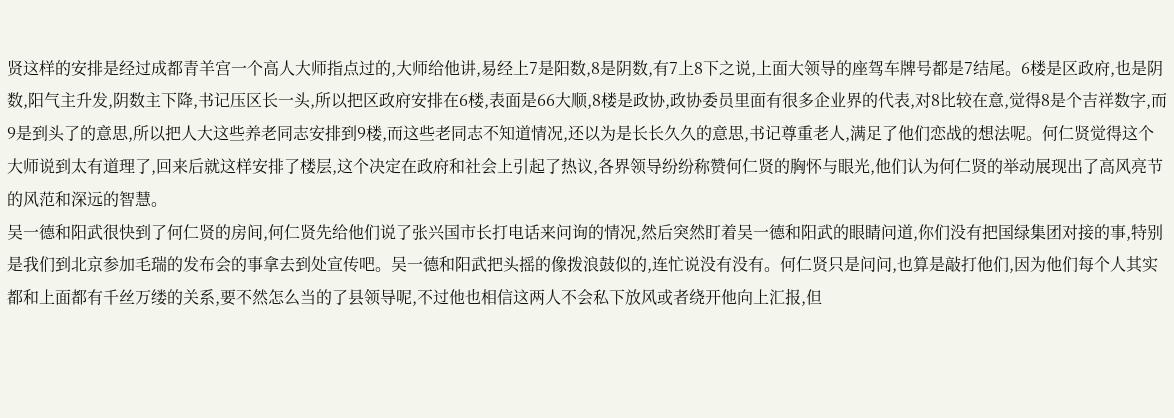贤这样的安排是经过成都青羊宫一个高人大师指点过的,大师给他讲,易经上7是阳数,8是阴数,有7上8下之说,上面大领导的座驾车牌号都是7结尾。6楼是区政府,也是阴数,阳气主升发,阴数主下降,书记压区长一头,所以把区政府安排在6楼,表面是66大顺,8楼是政协,政协委员里面有很多企业界的代表,对8比较在意,觉得8是个吉祥数字,而9是到头了的意思,所以把人大这些养老同志安排到9楼,而这些老同志不知道情况,还以为是长长久久的意思,书记尊重老人,满足了他们恋战的想法呢。何仁贤觉得这个大师说到太有道理了,回来后就这样安排了楼层,这个决定在政府和社会上引起了热议,各界领导纷纷称赞何仁贤的胸怀与眼光,他们认为何仁贤的举动展现出了高风亮节的风范和深远的智慧。
吴一德和阳武很快到了何仁贤的房间,何仁贤先给他们说了张兴国市长打电话来问询的情况,然后突然盯着吴一德和阳武的眼睛问道,你们没有把国绿集团对接的事,特别是我们到北京参加毛瑞的发布会的事拿去到处宣传吧。吴一德和阳武把头摇的像拨浪鼓似的,连忙说没有没有。何仁贤只是问问,也算是敲打他们,因为他们每个人其实都和上面都有千丝万缕的关系,要不然怎么当的了县领导呢,不过他也相信这两人不会私下放风或者绕开他向上汇报,但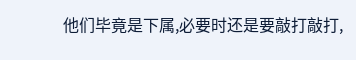他们毕竟是下属,必要时还是要敲打敲打,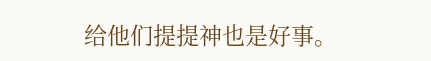给他们提提神也是好事。